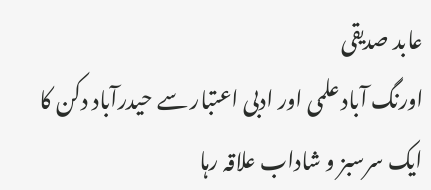عابد صدیقی
اورنگ آباد علمی اور ادبی اعتبار سے حیدرآباد دکن کا ایک سرسبز و شاداب علاقہ رہا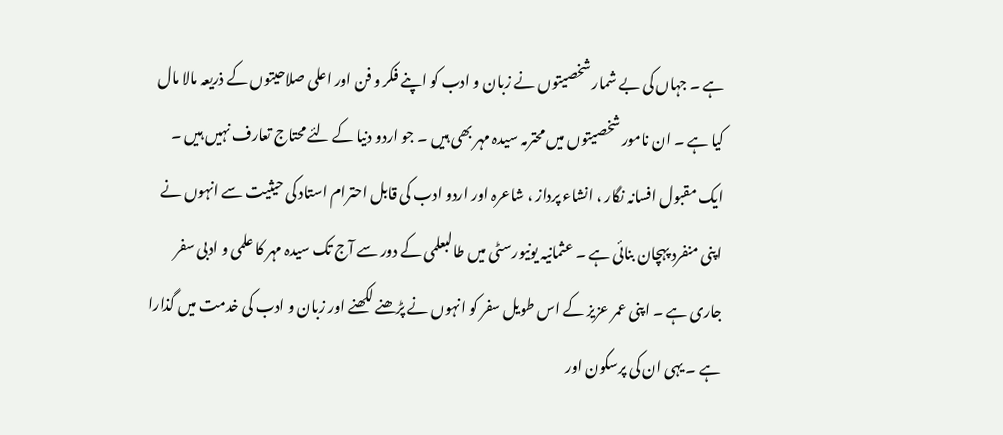ہے ۔ جہاں کی بے شمار شخصیتوں نے زبان و ادب کو اپنے فکر و فن اور اعلی صلاحیتوں کے ذریعہ مالا مال کیا ہے ۔ ان نامور شخصیتوں میں محترمہ سیدہ مہر بھی ہیں ۔ جو اردو دنیا کے لئے محتاج تعارف نہیں ہیں ۔ ایک مقبول افسانہ نگار ، انشاء پرداز ، شاعرہ اور اردو ادب کی قابل احترام استاد کی حیثیت سے انہوں نے اپنی منفرد پہچان بنائی ہے ۔ عثمانیہ یونیورسٹی میں طالبعلمی کے دور سے آج تک سیدہ مہر کا علمی و ادبی سفر جاری ہے ۔ اپنی عمر عزیز کے اس طویل سفر کو انہوں نے پڑھنے لکھنے اور زبان و ادب کی خدمت میں گذارا ہے ۔ یہی ان کی پرسکون اور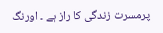پرمسرت زندگی کا راز ہے ۔ اورنگ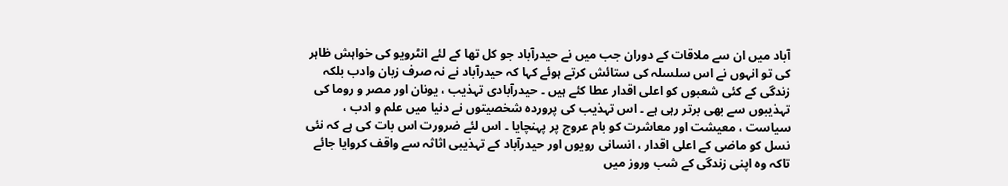آباد میں ان سے ملاقات کے دوران جب میں نے حیدرآباد جو کل تھا کے لئے انٹرویو کی خواہش ظاہر کی تو انہوں نے اس سلسلہ کی ستائش کرتے ہوئے کہا کہ حیدرآباد نے نہ صرف زبان وادب بلکہ زندگی کے کئی شعبوں کو اعلی اقدار عطا کئے ہیں ۔ حیدرآبادی تہذیب ، یونان اور مصر و روما کی تہذیبوں سے بھی برتر رہی ہے ۔ اس تہذیب کی پروردہ شخصیتوں نے دنیا میں علم و ادب ، سیاست ، معیشت اور معاشرت کو بام عروج پر پہنچایا ۔ اس لئے ضرورت اس بات کی ہے کہ نئی نسل کو ماضی کے اعلی اقدار ، انسانی رویوں اور حیدرآباد کے تہذیبی اثاثہ سے واقف کروایا جائے تاکہ وہ اپنی زندگی کے شب وروز میں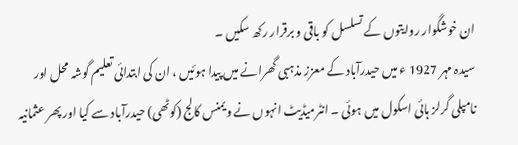ان خوشگوار روایتوں کے تسلسل کو باقی و برقرار رکھ سکیں ۔
سیدہ مہر 1927 ء میں حیدرآباد کے معزز مذہبی گھرانے میں پیدا ہوئیں ، ان کی ابتدائی تعلیم گوشہ محل اور نامپلی گرلز ہائی اسکول میں ہوئی ۔ انٹرمیڈیٹ انہوں نے ویمنس کالج (کوٹھی) حیدرآباد سے کیا اور پھر عثمانیہ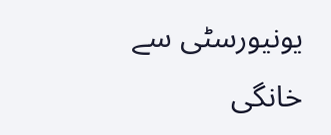یونیورسٹی سے خانگی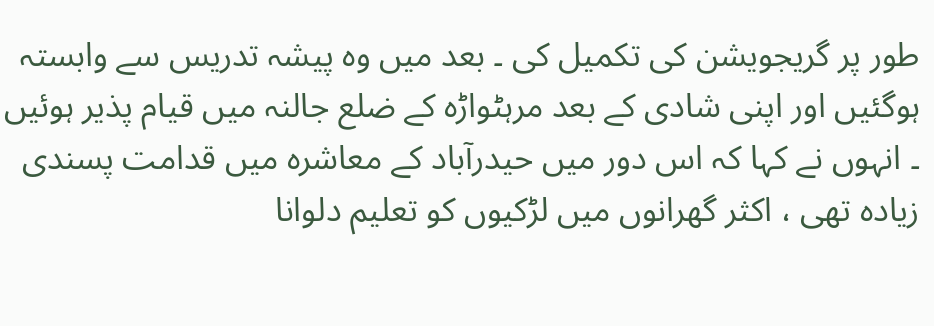طور پر گریجویشن کی تکمیل کی ۔ بعد میں وہ پیشہ تدریس سے وابستہ ہوگئیں اور اپنی شادی کے بعد مرہٹواڑہ کے ضلع جالنہ میں قیام پذیر ہوئیں ۔ انہوں نے کہا کہ اس دور میں حیدرآباد کے معاشرہ میں قدامت پسندی زیادہ تھی ، اکثر گھرانوں میں لڑکیوں کو تعلیم دلوانا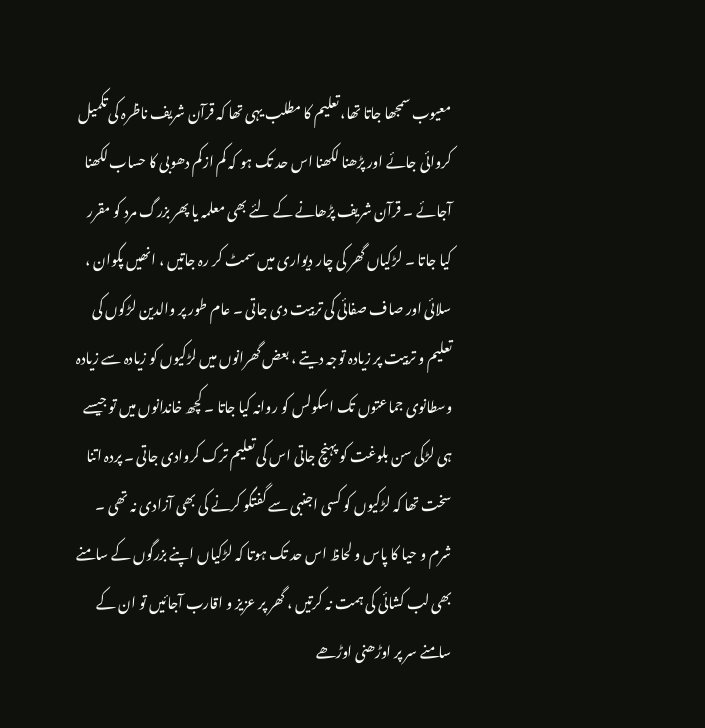معیوب سمجھا جاتا تھا، تعلیم کا مطلب یہی تھا کہ قرآن شریف ناظرہ کی تکمیل کروائی جائے اور پڑھنا لکھنا اس حد تک ہو کہ کم ازکم دھوبی کا حساب لکھنا آجائے ۔ قرآن شریف پڑھانے کے لئے بھی معلمہ یا پھر بزرگ مرد کو مقرر کیا جاتا ۔ لڑکیاں گھر کی چار دیواری میں سمٹ کر رہ جاتیں ، انھیں پکوان ، سلائی اور صاف صفائی کی تربیت دی جاتی ۔ عام طور پر والدین لڑکوں کی تعلیم و تربیت پر زیادہ توجہ دیتے ، بعض گھرانوں میں لڑکیوں کو زیادہ سے زیادہ وسطانوی جماعتوں تک اسکولس کو روانہ کیا جاتا ۔ کچھ خاندانوں میں تو جیسے ہی لڑکی سن بلوغت کو پہنچ جاتی اس کی تعلیم ترک کروادی جاتی ۔ پردہ اتنا سخت تھا کہ لڑکیوں کو کسی اجنبی سے گفتگو کرنے کی بھی آزادی نہ تھی ۔ شرم و حیا کا پاس و لحاظ اس حد تک ہوتا کہ لڑکیاں اپنے بزرگوں کے سامنے بھی لب کشائی کی ہمت نہ کرتیں ، گھر پر عزیز و اقارب آجائیں تو ان کے سامنے سر پر اوڑھنی اوڑھے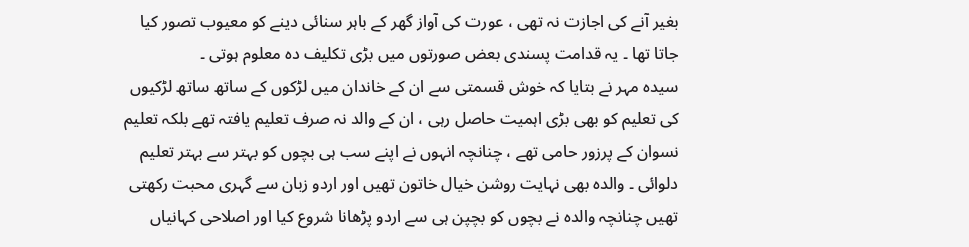بغیر آنے کی اجازت نہ تھی ، عورت کی آواز گھر کے باہر سنائی دینے کو معیوب تصور کیا جاتا تھا ۔ یہ قدامت پسندی بعض صورتوں میں بڑی تکلیف دہ معلوم ہوتی ۔
سیدہ مہر نے بتایا کہ خوش قسمتی سے ان کے خاندان میں لڑکوں کے ساتھ ساتھ لڑکیوں کی تعلیم کو بھی بڑی اہمیت حاصل رہی ، ان کے والد نہ صرف تعلیم یافتہ تھے بلکہ تعلیم نسوان کے پرزور حامی تھے ، چنانچہ انہوں نے اپنے سب ہی بچوں کو بہتر سے بہتر تعلیم دلوائی ۔ والدہ بھی نہایت روشن خیال خاتون تھیں اور اردو زبان سے گہری محبت رکھتی تھیں چنانچہ والدہ نے بچوں کو بچپن ہی سے اردو پڑھانا شروع کیا اور اصلاحی کہانیاں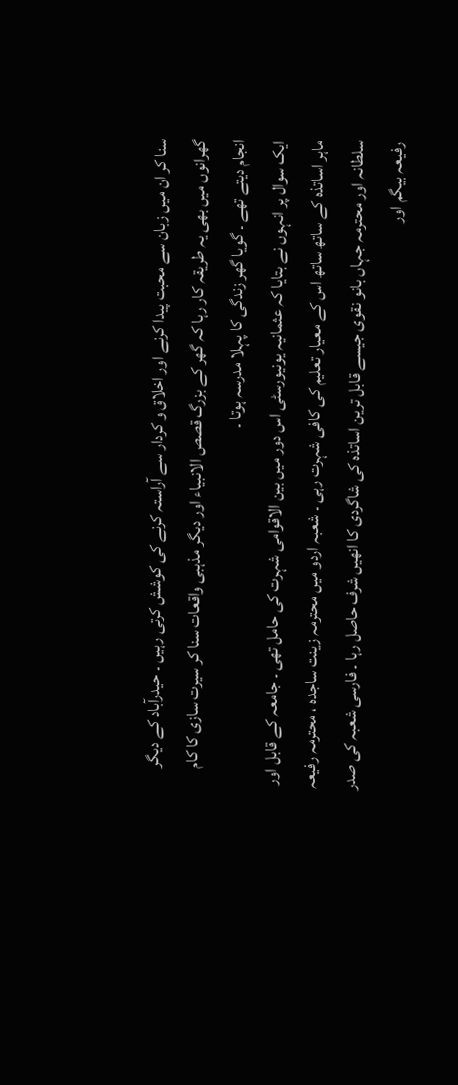سنا کر ان میں زبان سے محبت پیدا کرنے اور اخلاق و کردار سے آراستہ کرنے کی کوشش کرتی رہیں ۔ حیدرآباد کے دیگر گھرانوں میں بھی یہ طریقہ کار رہا کہ گھر کے بزرگ قصص الانبیاء اور دیگر مذہبی واقعات سنا کر سیرت سازی کا کام انجام دیتے تھے ۔ گویا گھر زندگی کا پہلا مدرسہ ہوتا ۔
ایک سوال پر انہوں نے بتایا کہ عثمانیہ یونیورسٹی اس دور میں بین الاقوامی شہرت کی حامل تھی ۔ جامعہ کے قابل اور ماہر اساتذہ کے ساتھ ساتھ اس کے معیار تعلیم کی کافی شہرت رہی ۔ شعبہ اردو میں محترمہ زینت ساجدہ ، محترمہ رفیعہ سلطانہ اور محترمہ جہاں بانو نقوی جیسے قابل ترین اساتذہ کی شاگردی کا انھیں شرف حاصل رہا ۔ فارسی شعبہ کی صدر رفیعہ بیگم اور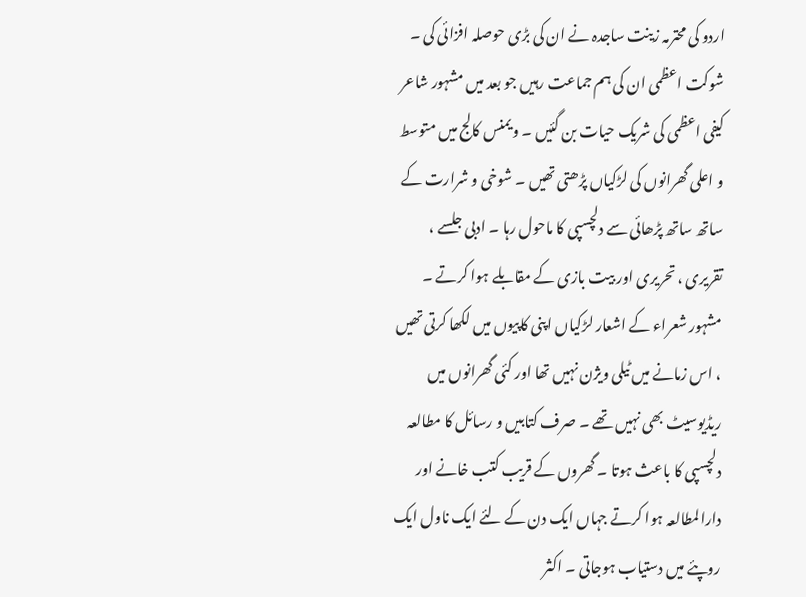اردو کی محترمہ زینت ساجدہ نے ان کی بڑی حوصلہ افزائی کی ۔ شوکت اعظمی ان کی ہم جماعت رہیں جو بعد میں مشہور شاعر کیفی اعظمی کی شریک حیات بن گئیں ۔ ویمنس کالج میں متوسط و اعلی گھرانوں کی لڑکیاں پڑھتی تھیں ۔ شوخی و شرارت کے ساتھ ساتھ پڑھائی سے دلچسپی کا ماحول رہا ۔ ادبی جلسے ، تقریری ، تحریری اور بیت بازی کے مقابلے ہوا کرتے ۔ مشہور شعراء کے اشعار لڑکیاں اپنی کاپیوں میں لکھا کرتی تھیں ، اس زمانے میں ٹیلی ویژن نہیں تھا اور کئی گھرانوں میں ریڈیوسیٹ بھی نہیں تھے ۔ صرف کتابیں و رسائل کا مطالعہ دلچسپی کا باعث ہوتا ۔ گھروں کے قریب کتب خانے اور دارالمطالعہ ہوا کرتے جہاں ایک دن کے لئے ایک ناول ایک روپئے میں دستیاب ہوجاتی ۔ اکثر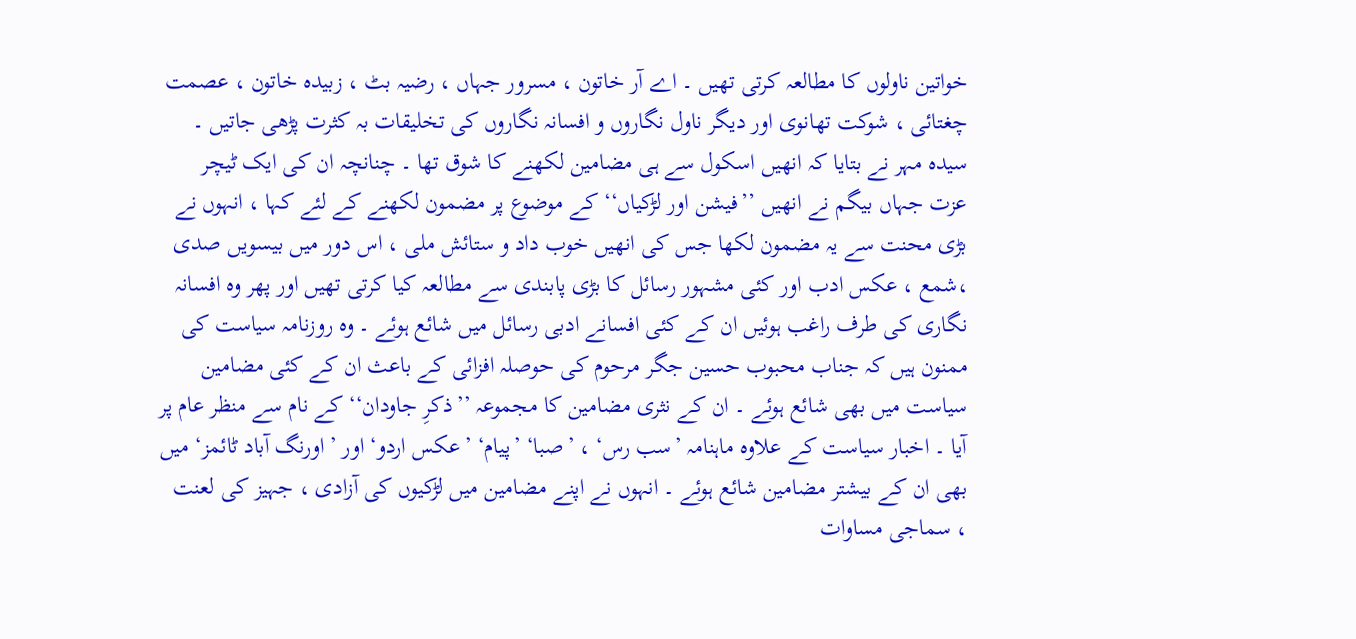خواتین ناولوں کا مطالعہ کرتی تھیں ۔ اے آر خاتون ، مسرور جہاں ، رضیہ بٹ ، زبیدہ خاتون ، عصمت چغتائی ، شوکت تھانوی اور دیگر ناول نگاروں و افسانہ نگاروں کی تخلیقات بہ کثرت پڑھی جاتیں ۔ سیدہ مہر نے بتایا کہ انھیں اسکول سے ہی مضامین لکھنے کا شوق تھا ۔ چنانچہ ان کی ایک ٹیچر عزت جہاں بیگم نے انھیں ’’فیشن اور لڑکیاں‘‘ کے موضوع پر مضمون لکھنے کے لئے کہا ، انہوں نے بڑی محنت سے یہ مضمون لکھا جس کی انھیں خوب داد و ستائش ملی ، اس دور میں بیسویں صدی ،شمع ، عکس ادب اور کئی مشہور رسائل کا بڑی پابندی سے مطالعہ کیا کرتی تھیں اور پھر وہ افسانہ نگاری کی طرف راغب ہوئیں ان کے کئی افسانے ادبی رسائل میں شائع ہوئے ۔ وہ روزنامہ سیاست کی ممنون ہیں کہ جناب محبوب حسین جگر مرحوم کی حوصلہ افزائی کے باعث ان کے کئی مضامین سیاست میں بھی شائع ہوئے ۔ ان کے نثری مضامین کا مجموعہ ’’ذکرِ جاودان‘‘ کے نام سے منظر عام پر آیا ۔ اخبار سیاست کے علاوہ ماہنامہ ’سب رس‘ ، ’صبا‘ ’پیام‘ ’عکس اردو‘ اور ’اورنگ آباد ٹائمز‘ میں بھی ان کے بیشتر مضامین شائع ہوئے ۔ انہوں نے اپنے مضامین میں لڑکیوں کی آزادی ، جہیز کی لعنت ، سماجی مساوات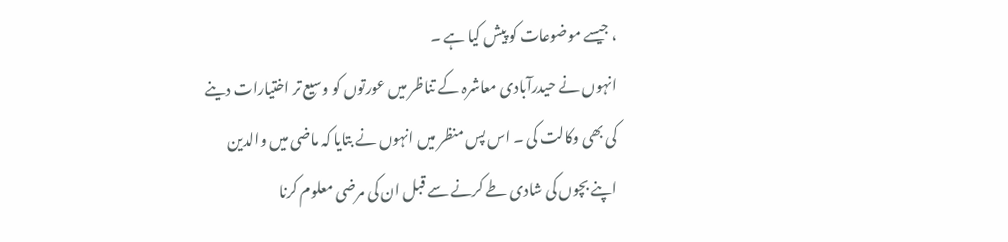، جیسے موضوعات کو پیش کیا ہے ۔
انہوں نے حیدرآبادی معاشرہ کے تناظر میں عورتوں کو وسیع تر اختیارات دینے کی بھی وکالت کی ۔ اس پس منظر میں انہوں نے بتایا کہ ماضی میں والدین اپنے بچوں کی شادی طے کرنے سے قبل ان کی مرضی معلوم کرنا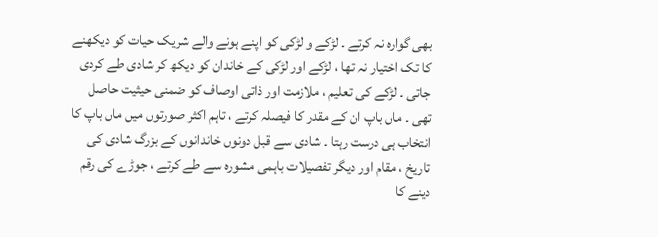بھی گوارہ نہ کرتے ۔ لڑکے و لڑکی کو اپنے ہونے والے شریک حیات کو دیکھنے کا تک اختیار نہ تھا ، لڑکے اور لڑکی کے خاندان کو دیکھ کر شادی طے کردی جاتی ۔ لڑکے کی تعلیم ، ملازمت اور ذاتی اوصاف کو ضمنی حیثیت حاصل تھی ۔ ماں باپ ان کے مقدر کا فیصلہ کرتے ، تاہم اکثر صورتوں میں ماں باپ کا انتخاب ہی درست رہتا ۔ شادی سے قبل دونوں خاندانوں کے بزرگ شادی کی تاریخ ، مقام اور دیگر تفصیلات باہمی مشورہ سے طے کرتے ، جوڑے کی رقم دینے کا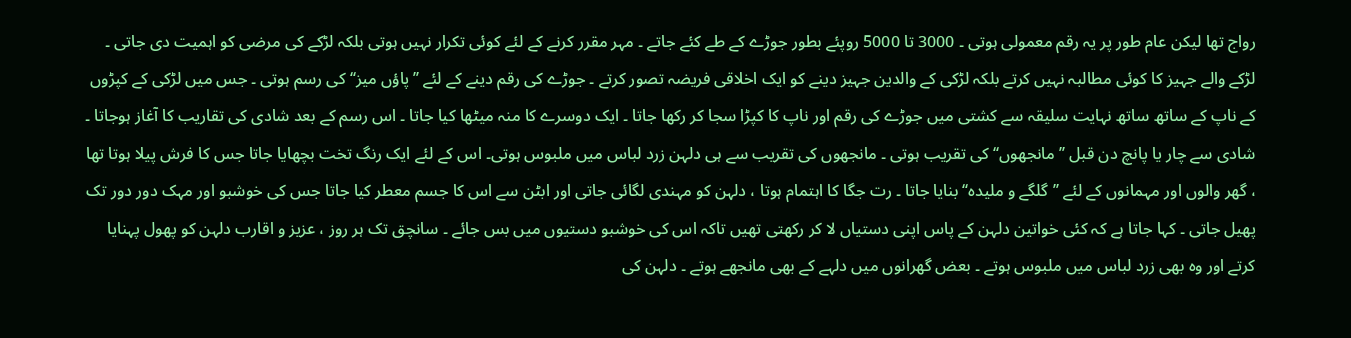رواج تھا لیکن عام طور پر یہ رقم معمولی ہوتی ۔ 3000 تا 5000 روپئے بطور جوڑے کے طے کئے جاتے ۔ مہر مقرر کرنے کے لئے کوئی تکرار نہیں ہوتی بلکہ لڑکے کی مرضی کو اہمیت دی جاتی ۔ لڑکے والے جہیز کا کوئی مطالبہ نہیں کرتے بلکہ لڑکی کے والدین جہیز دینے کو ایک اخلاقی فریضہ تصور کرتے ۔ جوڑے کی رقم دینے کے لئے ’’پاؤں میز‘‘ کی رسم ہوتی ۔ جس میں لڑکی کے کپڑوں کے ناپ کے ساتھ ساتھ نہایت سلیقہ سے کشتی میں جوڑے کی رقم اور ناپ کا کپڑا سجا کر رکھا جاتا ۔ ایک دوسرے کا منہ میٹھا کیا جاتا ۔ اس رسم کے بعد شادی کی تقاریب کا آغاز ہوجاتا ۔ شادی سے چار یا پانچ دن قبل ’’مانجھوں‘‘ کی تقریب ہوتی ۔ مانجھوں کی تقریب سے ہی دلہن زرد لباس میں ملبوس ہوتی۔ اس کے لئے ایک رنگ تخت بچھایا جاتا جس کا فرش پیلا ہوتا تھا ، گھر والوں اور مہمانوں کے لئے ’’گلگے و ملیدہ‘‘ بنایا جاتا ۔ رت جگا کا اہتمام ہوتا ، دلہن کو مہندی لگائی جاتی اور ابٹن سے اس کا جسم معطر کیا جاتا جس کی خوشبو اور مہک دور دور تک پھیل جاتی ۔ کہا جاتا ہے کہ کئی خواتین دلہن کے پاس اپنی دستیاں لا کر رکھتی تھیں تاکہ اس کی خوشبو دستیوں میں بس جائے ۔ سانچق تک ہر روز ، عزیز و اقارب دلہن کو پھول پہنایا کرتے اور وہ بھی زرد لباس میں ملبوس ہوتے ۔ بعض گھرانوں میں دلہے کے بھی مانجھے ہوتے ۔ دلہن کی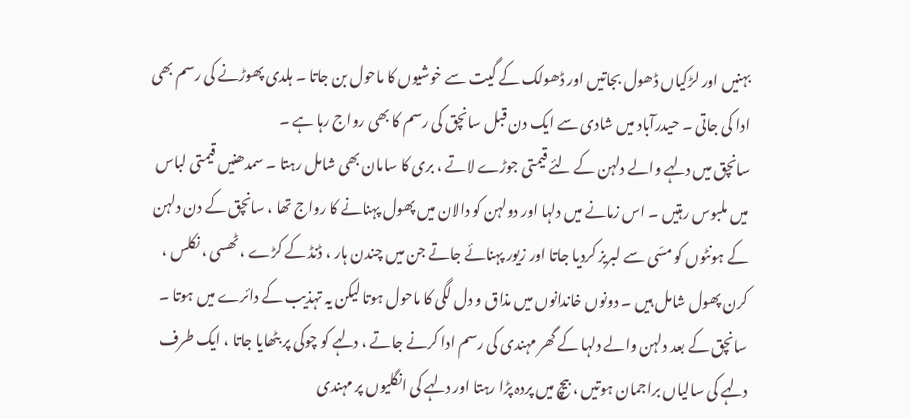بہنیں اور لڑکیاں ڈھول بجاتیں اور ڈھولک کے گیت سے خوشیوں کا ماحول بن جاتا ۔ ہلدی پھوڑنے کی رسم بھی ادا کی جاتی ۔ حیدرآباد میں شادی سے ایک دن قبل سانچق کی رسم کا بھی رواج رہا ہے ۔
سانچق میں دلہے والے دلہن کے لئے قیمتی جوڑے لاتے ، بری کا سامان بھی شامل رہتا ۔ سمدھنیں قیمتی لباس میں ملبوس رہتیں ۔ اس زمانے میں دلہا اور دولہن کو دالان میں پھول پہنانے کا رواج تھا ، سانچق کے دن دلہن کے ہونٹوں کو مسّی سے لبریز کردیا جاتا اور زیور پہنائے جاتے جن میں چندن ہار ، ڈنڈ کے کڑے ، ٹھسی ، نکلس ، کرن پھول شامل ہیں ۔ دونوں خاندانوں میں مذاق و دل لگی کا ماحول ہوتا لیکن یہ تہذیب کے دائرے میں ہوتا ۔ سانچق کے بعد دلہن والے دلہا کے گھر مہندی کی رسم ادا کرنے جاتے ، دلہے کو چوکی پر بٹھایا جاتا ، ایک طرف دلہے کی سالیاں براجمان ہوتیں ، بیچ میں پردہ پڑا رہتا اور دلہے کی انگلیوں پر مہندی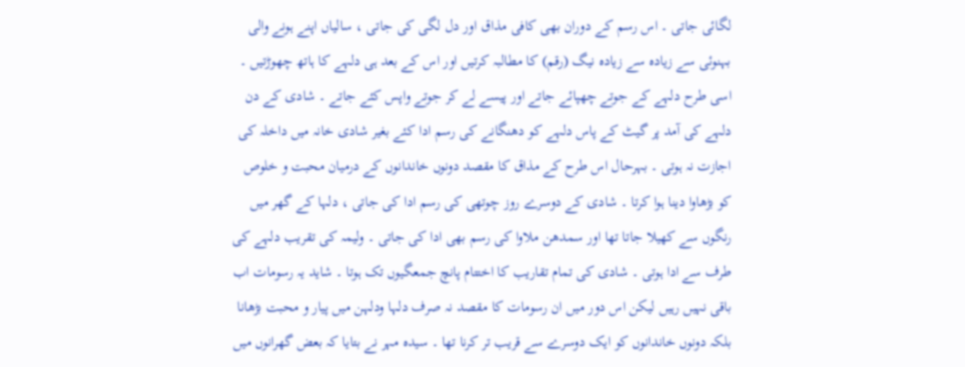لگائی جاتی ۔ اس رسم کے دوران بھی کافی مذاق اور دل لگی کی جاتی ، سالیاں اپنے ہونے والی بہنوئی سے زیادہ سے زیادہ نیگ (رقم) کا مطالبہ کرتیں اور اس کے بعد ہی دلہے کا ہاتھ چھوڑتیں ۔ اسی طرح دلہے کے جوتے چھپائے جاتے اور پیسے لے کر جوتے واپس کئے جاتے ۔ شادی کے دن دلہے کی آمد پر گیٹ کے پاس دلہے کو دھنگانے کی رسم ادا کئے بغیر شادی خانہ میں داخلہ کی اجازت نہ ہوتی ۔ بہرحال اس طرح کے مذاق کا مقصد دونوں خاندانوں کے درمیان محبت و خلوص کو بڑھاوا دینا ہوا کرتا ۔ شادی کے دوسرے روز چوتھی کی رسم ادا کی جاتی ، دلہا کے گھر میں رنگوں سے کھیلا جاتا تھا اور سمدھن ملاوا کی رسم بھی ادا کی جاتی ۔ ولیمہ کی تقریب دلہے کی طرف سے ادا ہوتی ۔ شادی کی تمام تقاریب کا اختتام پانچ جمعگیوں تک ہوتا ۔ شاید یہ رسومات اب باقی نہیں رہیں لیکن اس دور میں ان رسومات کا مقصد نہ صرف دلہا ودلہن میں پیار و محبت بڑھانا بلکہ دونوں خاندانوں کو ایک دوسرے سے قریب تر کرنا تھا ۔ سیدہ مہر نے بتایا کہ بعض گھرانوں میں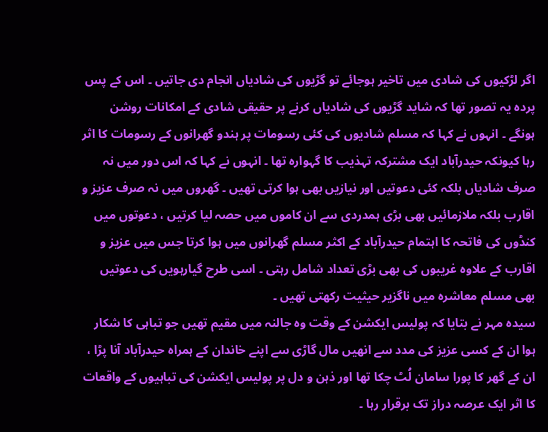اگر لڑکیوں کی شادی میں تاخیر ہوجائے تو گڑیوں کی شادیاں انجام دی جاتیں ۔ اس کے پس پردہ یہ تصور تھا کہ شاید گڑیوں کی شادیاں کرنے پر حقیقی شادی کے امکانات روشن ہونگے ۔ انہوں نے کہا کہ مسلم شادیوں کی کئی رسومات پر ہندو گھرانوں کے رسومات کا اثر رہا کیونکہ حیدرآباد ایک مشترکہ تہذیب کا گہوارہ تھا ۔ انہوں نے کہا کہ اس دور میں نہ صرف شادیاں بلکہ کئی دعوتیں اور نیازیں بھی ہوا کرتی تھیں ۔ گھروں میں نہ صرف عزیز و اقارب بلکہ ملازمائیں بھی بڑی ہمدردی سے ان کاموں میں حصہ لیا کرتیں ، دعوتوں میں کنڈوں کی فاتحہ کا اہتمام حیدرآباد کے اکثر مسلم گھرانوں میں ہوا کرتا جس میں عزیز و اقارب کے علاوہ غریبوں کی بھی بڑی تعداد شامل رہتی ۔ اسی طرح گیارہویں کی دعوتیں بھی مسلم معاشرہ میں ناگزیر حیثیت رکھتی تھیں ۔
سیدہ مہر نے بتایا کہ پولیس ایکشن کے وقت وہ جالنہ میں مقیم تھیں جو تباہی کا شکار ہوا ان کے کسی عزیز کی مدد سے انھیں مال گاڑی سے اپنے خاندان کے ہمراہ حیدرآباد آنا پڑا ، ان کے گھر کا پورا سامان لُٹ چکا تھا اور ذہن و دل پر پولیس ایکشن کی تباہیوں کے واقعات کا اثر ایک عرصہ دراز تک برقرار رہا ۔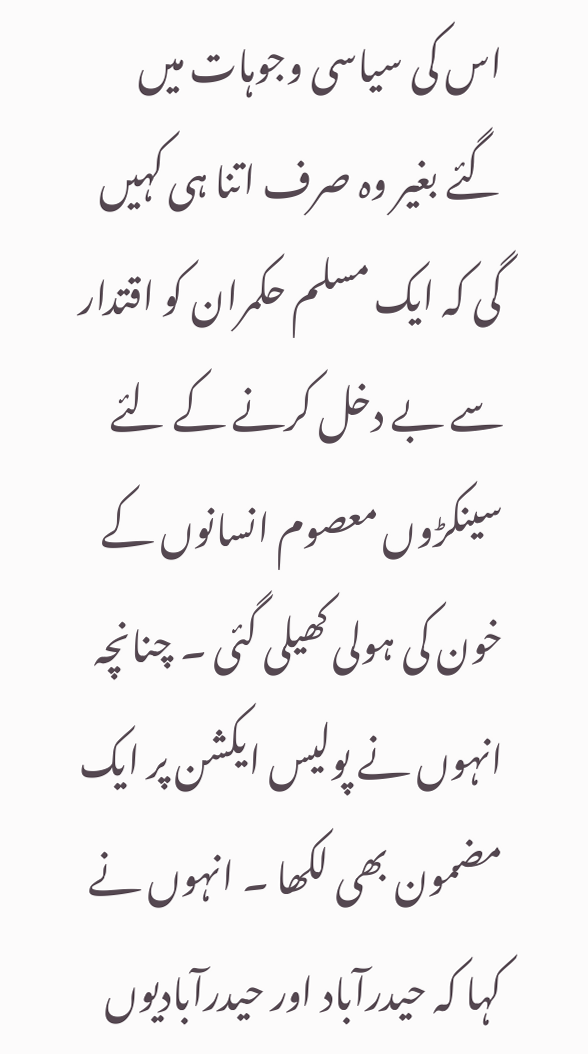اس کی سیاسی وجوہات میں گئے بغیر وہ صرف اتنا ہی کہیں گی کہ ایک مسلم حکمران کو اقتدار سے بے دخل کرنے کے لئے سینکڑوں معصوم انسانوں کے خون کی ہولی کھیلی گئی ۔ چنانچہ انہوں نے پولیس ایکشن پر ایک مضمون بھی لکھا ۔ انہوں نے کہا کہ حیدرآباد اور حیدرآبادیوں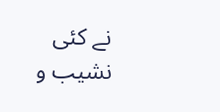نے کئی نشیب و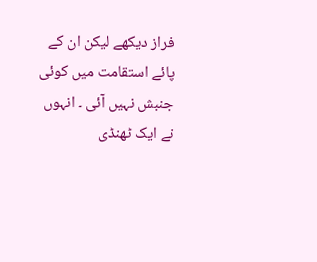فراز دیکھے لیکن ان کے پائے استقامت میں کوئی جنبش نہیں آئی ۔ انہوں نے ایک ٹھنڈی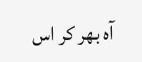آہ بھر کر اس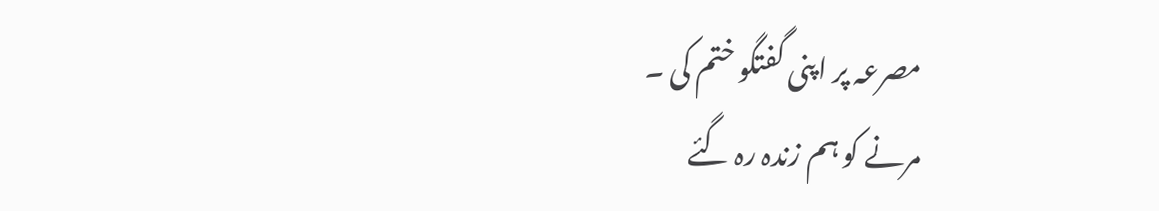مصرعہ پر اپنی گفتگو ختم کی ۔
مرنے کو ہم زندہ رہ گئے